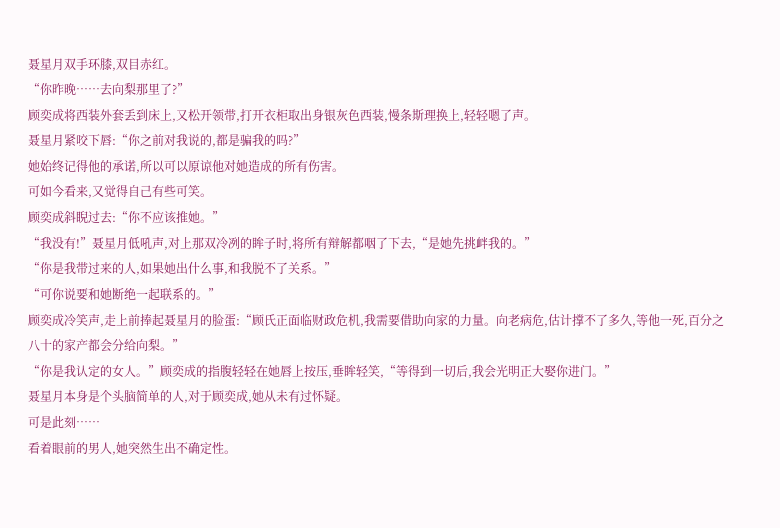聂星月双手环膝,双目赤红。
“你昨晚……去向梨那里了?”
顾奕成将西装外套丢到床上,又松开领带,打开衣柜取出身银灰色西装,慢条斯理换上,轻轻嗯了声。
聂星月紧咬下唇:“你之前对我说的,都是骗我的吗?”
她始终记得他的承诺,所以可以原谅他对她造成的所有伤害。
可如今看来,又觉得自己有些可笑。
顾奕成斜睨过去:“你不应该推她。”
“我没有!”聂星月低吼声,对上那双冷冽的眸子时,将所有辩解都咽了下去,“是她先挑衅我的。”
“你是我带过来的人,如果她出什么事,和我脱不了关系。”
“可你说要和她断绝一起联系的。”
顾奕成冷笑声,走上前捧起聂星月的脸蛋:“顾氏正面临财政危机,我需要借助向家的力量。向老病危,估计撑不了多久,等他一死,百分之八十的家产都会分给向梨。”
“你是我认定的女人。”顾奕成的指腹轻轻在她唇上按压,垂眸轻笑,“等得到一切后,我会光明正大娶你进门。”
聂星月本身是个头脑简单的人,对于顾奕成,她从未有过怀疑。
可是此刻……
看着眼前的男人,她突然生出不确定性。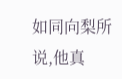如同向梨所说,他真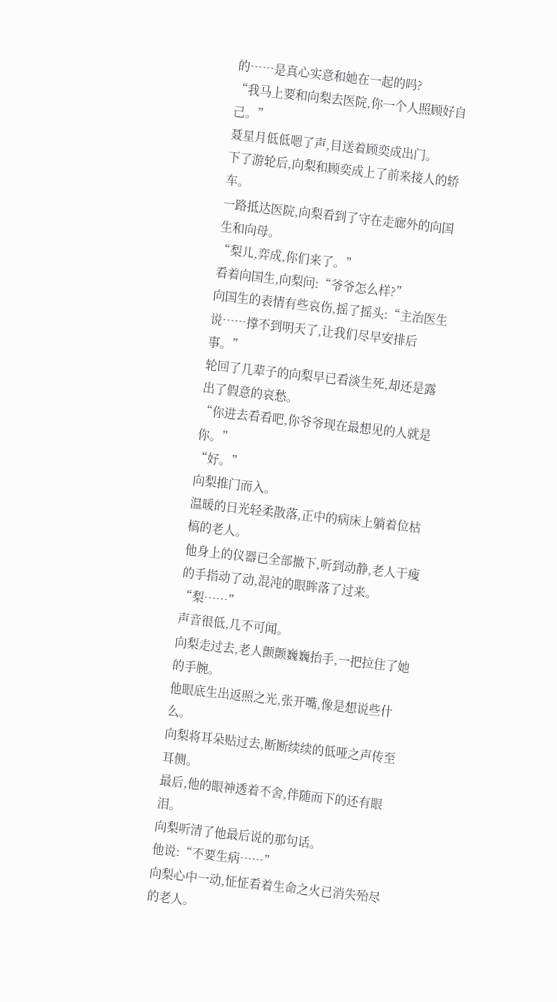的……是真心实意和她在一起的吗?
“我马上要和向梨去医院,你一个人照顾好自己。”
聂星月低低嗯了声,目送着顾奕成出门。
下了游轮后,向梨和顾奕成上了前来接人的轿车。
一路抵达医院,向梨看到了守在走廊外的向国生和向母。
“梨儿,弈成,你们来了。”
看着向国生,向梨问:“爷爷怎么样?”
向国生的表情有些哀伤,摇了摇头:“主治医生说……撑不到明天了,让我们尽早安排后事。”
轮回了几辈子的向梨早已看淡生死,却还是露出了假意的哀愁。
“你进去看看吧,你爷爷现在最想见的人就是你。”
“好。”
向梨推门而入。
温暖的日光轻柔散落,正中的病床上躺着位枯槁的老人。
他身上的仪器已全部撤下,听到动静,老人干瘦的手指动了动,混沌的眼眸落了过来。
“梨……”
声音很低,几不可闻。
向梨走过去,老人颤颤巍巍抬手,一把拉住了她的手腕。
他眼底生出返照之光,张开嘴,像是想说些什么。
向梨将耳朵贴过去,断断续续的低哑之声传至耳侧。
最后,他的眼神透着不舍,伴随而下的还有眼泪。
向梨听清了他最后说的那句话。
他说:“不要生病……”
向梨心中一动,怔怔看着生命之火已消失殆尽的老人。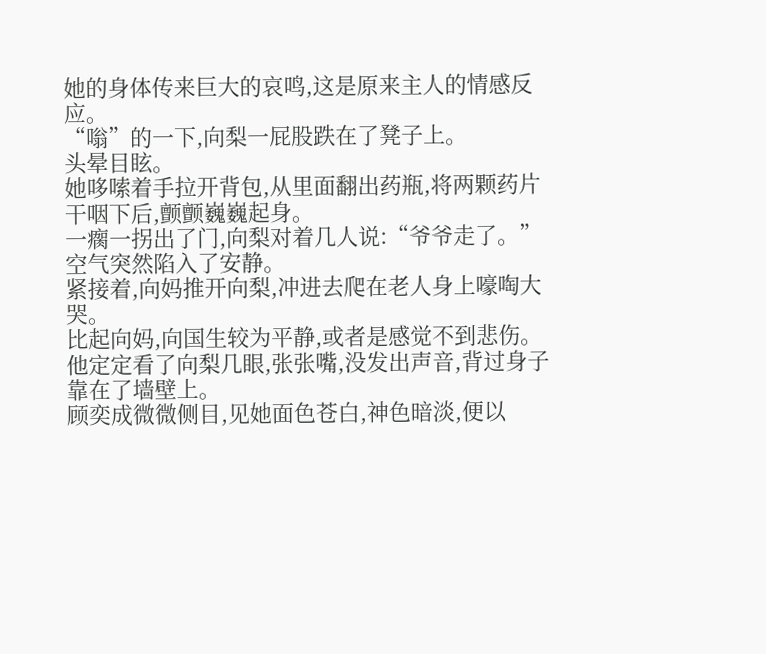她的身体传来巨大的哀鸣,这是原来主人的情感反应。
“嗡”的一下,向梨一屁股跌在了凳子上。
头晕目眩。
她哆嗦着手拉开背包,从里面翻出药瓶,将两颗药片干咽下后,颤颤巍巍起身。
一瘸一拐出了门,向梨对着几人说:“爷爷走了。”
空气突然陷入了安静。
紧接着,向妈推开向梨,冲进去爬在老人身上嚎啕大哭。
比起向妈,向国生较为平静,或者是感觉不到悲伤。
他定定看了向梨几眼,张张嘴,没发出声音,背过身子靠在了墙壁上。
顾奕成微微侧目,见她面色苍白,神色暗淡,便以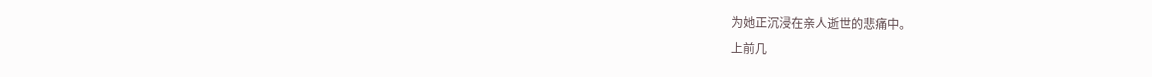为她正沉浸在亲人逝世的悲痛中。
上前几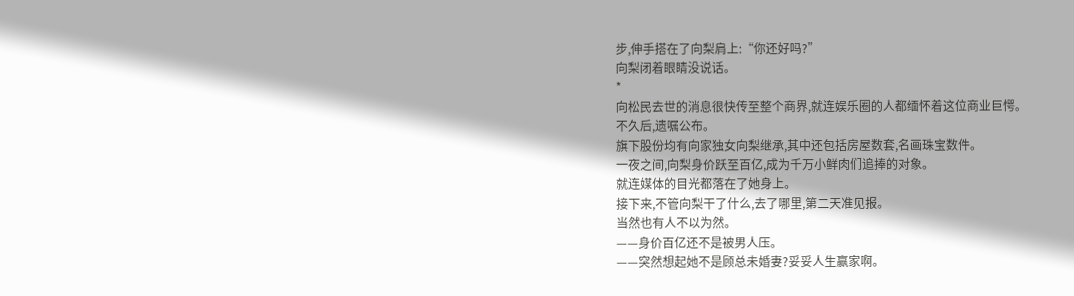步,伸手搭在了向梨肩上:“你还好吗?”
向梨闭着眼睛没说话。
*
向松民去世的消息很快传至整个商界,就连娱乐圈的人都缅怀着这位商业巨愕。
不久后,遗嘱公布。
旗下股份均有向家独女向梨继承,其中还包括房屋数套,名画珠宝数件。
一夜之间,向梨身价跃至百亿,成为千万小鲜肉们追捧的对象。
就连媒体的目光都落在了她身上。
接下来,不管向梨干了什么,去了哪里,第二天准见报。
当然也有人不以为然。
——身价百亿还不是被男人压。
——突然想起她不是顾总未婚妻?妥妥人生赢家啊。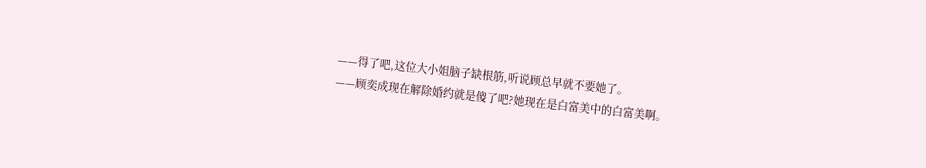——得了吧,这位大小姐脑子缺根筋,听说顾总早就不要她了。
——顾奕成现在解除婚约就是傻了吧?她现在是白富美中的白富美啊。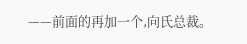——前面的再加一个,向氏总裁。